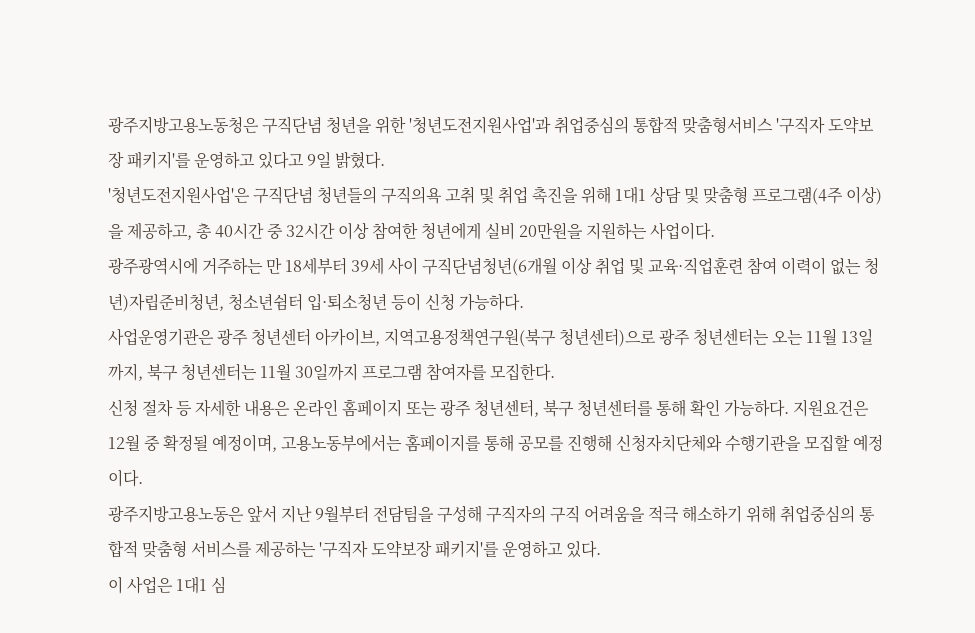광주지방고용노동청은 구직단념 청년을 위한 '청년도전지원사업'과 취업중심의 통합적 맞춤형서비스 '구직자 도약보장 패키지'를 운영하고 있다고 9일 밝혔다.
'청년도전지원사업'은 구직단념 청년들의 구직의욕 고취 및 취업 촉진을 위해 1대1 상담 및 맞춤형 프로그램(4주 이상)을 제공하고, 총 40시간 중 32시간 이상 참여한 청년에게 실비 20만원을 지원하는 사업이다.
광주광역시에 거주하는 만 18세부터 39세 사이 구직단념청년(6개월 이상 취업 및 교육·직업훈련 참여 이력이 없는 청년)자립준비청년, 청소년쉼터 입·퇴소청년 등이 신청 가능하다.
사업운영기관은 광주 청년센터 아카이브, 지역고용정책연구원(북구 청년센터)으로 광주 청년센터는 오는 11월 13일까지, 북구 청년센터는 11월 30일까지 프로그램 참여자를 모집한다.
신청 절차 등 자세한 내용은 온라인 홈페이지 또는 광주 청년센터, 북구 청년센터를 통해 확인 가능하다. 지원요건은 12월 중 확정될 예정이며, 고용노동부에서는 홈페이지를 통해 공모를 진행해 신청자치단체와 수행기관을 모집할 예정이다.
광주지방고용노동은 앞서 지난 9월부터 전담팀을 구성해 구직자의 구직 어려움을 적극 해소하기 위해 취업중심의 통합적 맞춤형 서비스를 제공하는 '구직자 도약보장 패키지'를 운영하고 있다.
이 사업은 1대1 심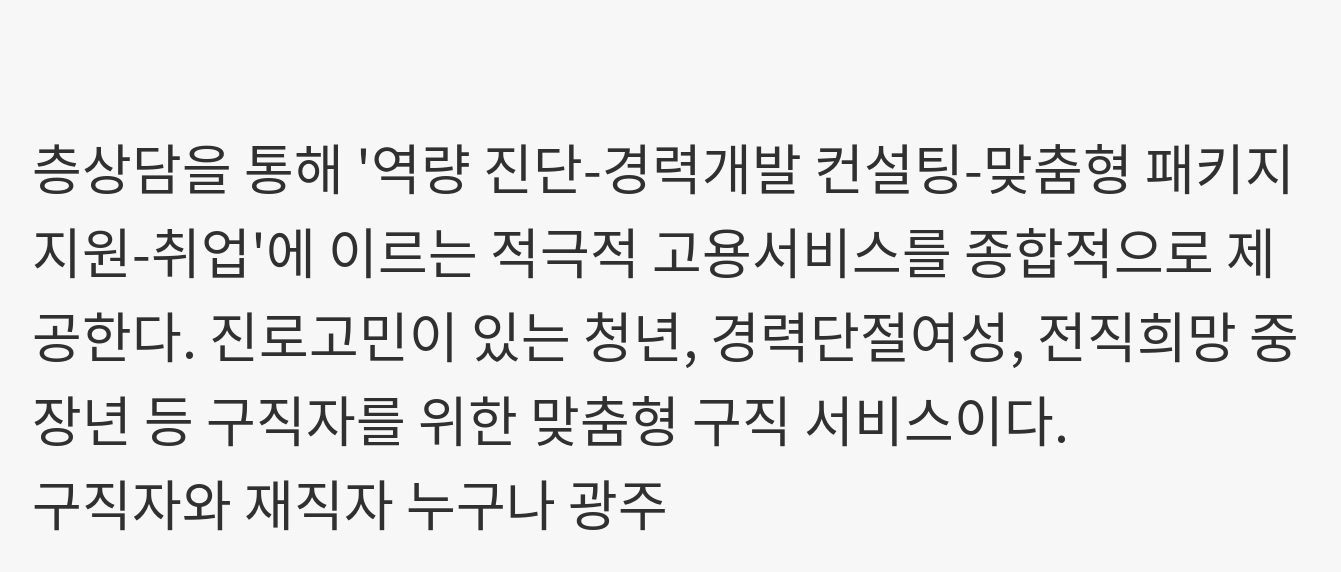층상담을 통해 '역량 진단-경력개발 컨설팅-맞춤형 패키지 지원-취업'에 이르는 적극적 고용서비스를 종합적으로 제공한다. 진로고민이 있는 청년, 경력단절여성, 전직희망 중장년 등 구직자를 위한 맞춤형 구직 서비스이다.
구직자와 재직자 누구나 광주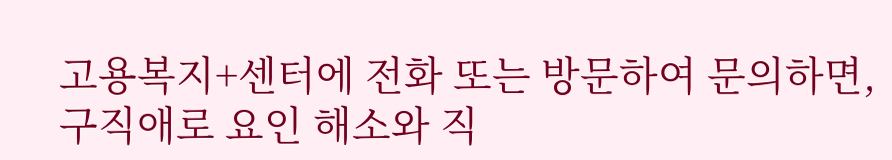고용복지+센터에 전화 또는 방문하여 문의하면, 구직애로 요인 해소와 직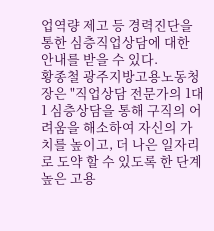업역량 제고 등 경력진단을 통한 심층직업상담에 대한 안내를 받을 수 있다.
황종철 광주지방고용노동청장은 "직업상담 전문가의 1대1 심층상담을 통해 구직의 어려움을 해소하여 자신의 가치를 높이고, 더 나은 일자리로 도약 할 수 있도록 한 단계 높은 고용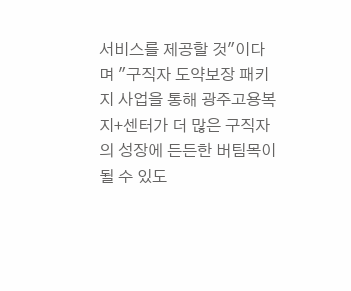서비스를 제공할 것"이다며 "구직자 도약보장 패키지 사업을 통해 광주고용복지+센터가 더 많은 구직자의 성장에 든든한 버팀목이 될 수 있도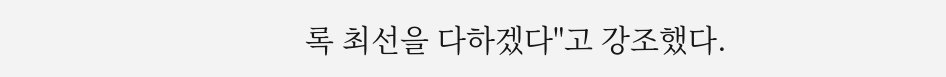록 최선을 다하겠다"고 강조했다.